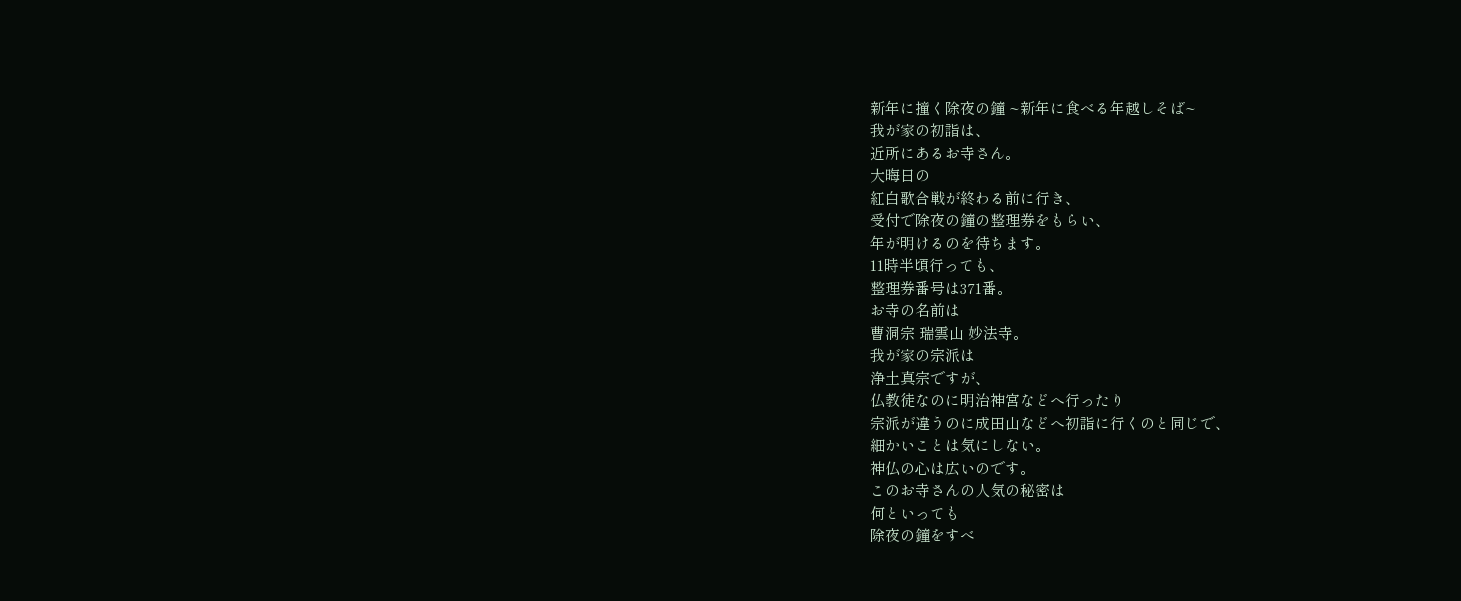新年に撞く除夜の鐘 ~新年に食べる年越しそば~
我が家の初詣は、
近所にあるお寺さん。
大晦日の
紅白歌合戦が終わる前に行き、
受付で除夜の鐘の整理券をもらい、
年が明けるのを待ちます。
11時半頃行っても、
整理券番号は371番。
お寺の名前は
曹洞宗 瑞雲山 妙法寺。
我が家の宗派は
浄土真宗ですが、
仏教徒なのに明治神宮などへ行ったり
宗派が違うのに成田山などへ初詣に行くのと同じで、
細かいことは気にしない。
神仏の心は広いのです。
このお寺さんの人気の秘密は
何といっても
除夜の鐘をすべ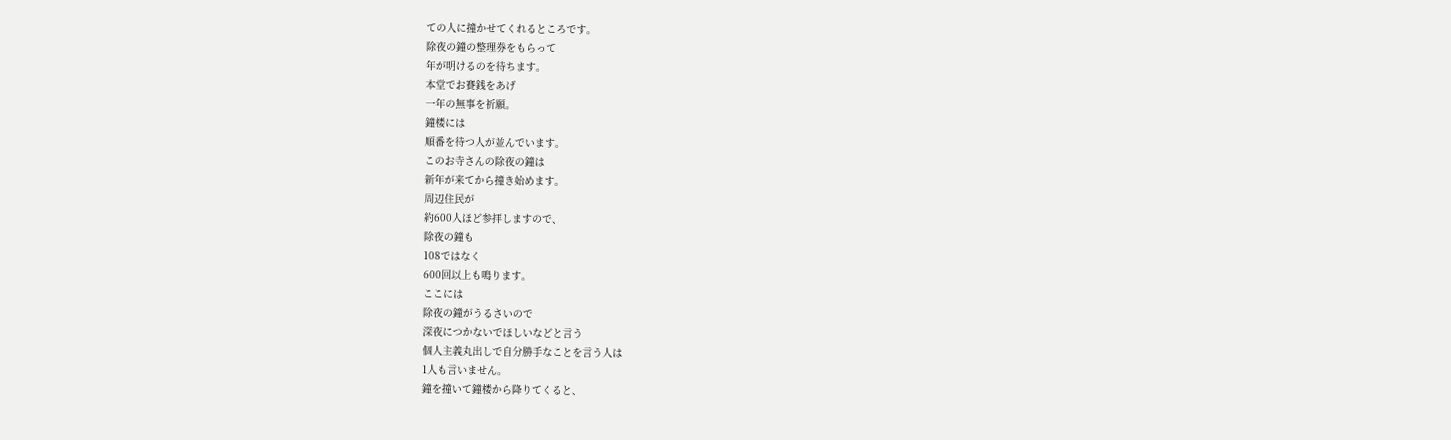ての人に撞かせてくれるところです。
除夜の鐘の整理券をもらって
年が明けるのを待ちます。
本堂でお賽銭をあげ
一年の無事を祈願。
鐘楼には
順番を待つ人が並んでいます。
このお寺さんの除夜の鐘は
新年が来てから撞き始めます。
周辺住民が
約600人ほど参拝しますので、
除夜の鐘も
108ではなく
600回以上も鳴ります。
ここには
除夜の鐘がうるさいので
深夜につかないでほしいなどと言う
個人主義丸出しで自分勝手なことを言う人は
1人も言いません。
鐘を撞いて鐘楼から降りてくると、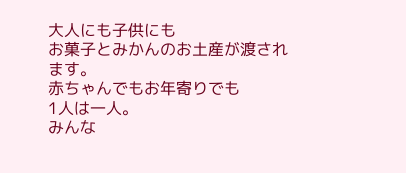大人にも子供にも
お菓子とみかんのお土産が渡されます。
赤ちゃんでもお年寄りでも
1人は一人。
みんな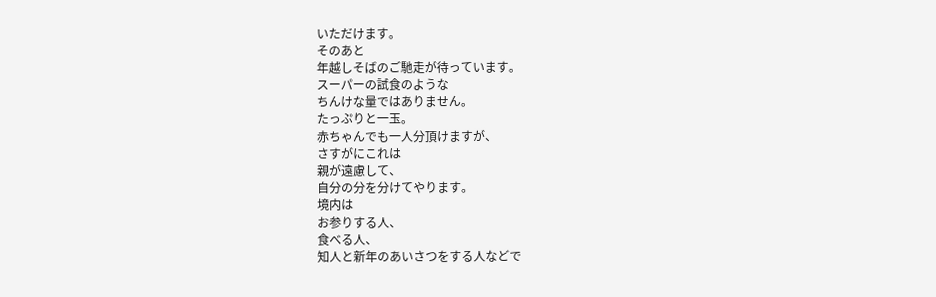いただけます。
そのあと
年越しそばのご馳走が待っています。
スーパーの試食のような
ちんけな量ではありません。
たっぷりと一玉。
赤ちゃんでも一人分頂けますが、
さすがにこれは
親が遠慮して、
自分の分を分けてやります。
境内は
お参りする人、
食べる人、
知人と新年のあいさつをする人などで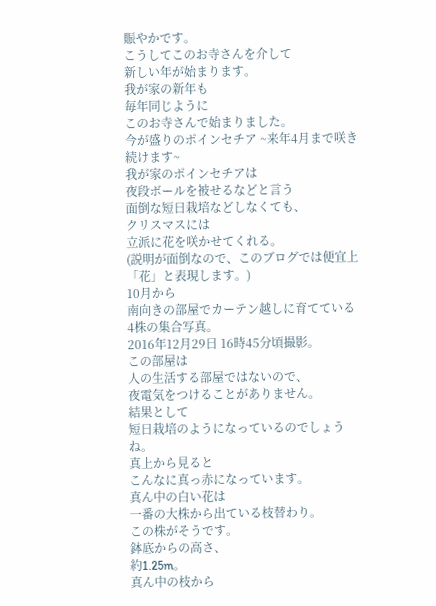賑やかです。
こうしてこのお寺さんを介して
新しい年が始まります。
我が家の新年も
毎年同じように
このお寺さんで始まりました。
今が盛りのポインセチア ~来年4月まで咲き続けます~
我が家のポインセチアは
夜段ボールを被せるなどと言う
面倒な短日栽培などしなくても、
クリスマスには
立派に花を咲かせてくれる。
(説明が面倒なので、このブログでは便宜上「花」と表現します。)
10月から
南向きの部屋でカーテン越しに育てている
4株の集合写真。
2016年12月29日 16時45分頃撮影。
この部屋は
人の生活する部屋ではないので、
夜電気をつけることがありません。
結果として
短日栽培のようになっているのでしょうね。
真上から見ると
こんなに真っ赤になっています。
真ん中の白い花は
一番の大株から出ている枝替わり。
この株がそうです。
鉢底からの高さ、
約1.25m。
真ん中の枝から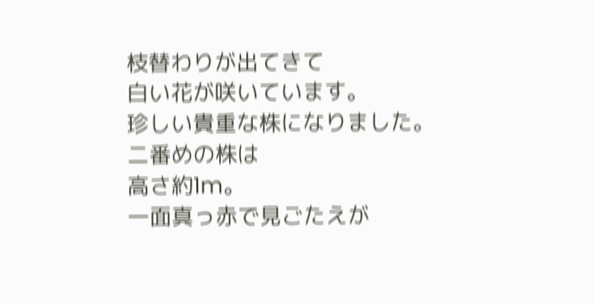枝替わりが出てきて
白い花が咲いています。
珍しい貴重な株になりました。
二番めの株は
高さ約1m。
一面真っ赤で見ごたえが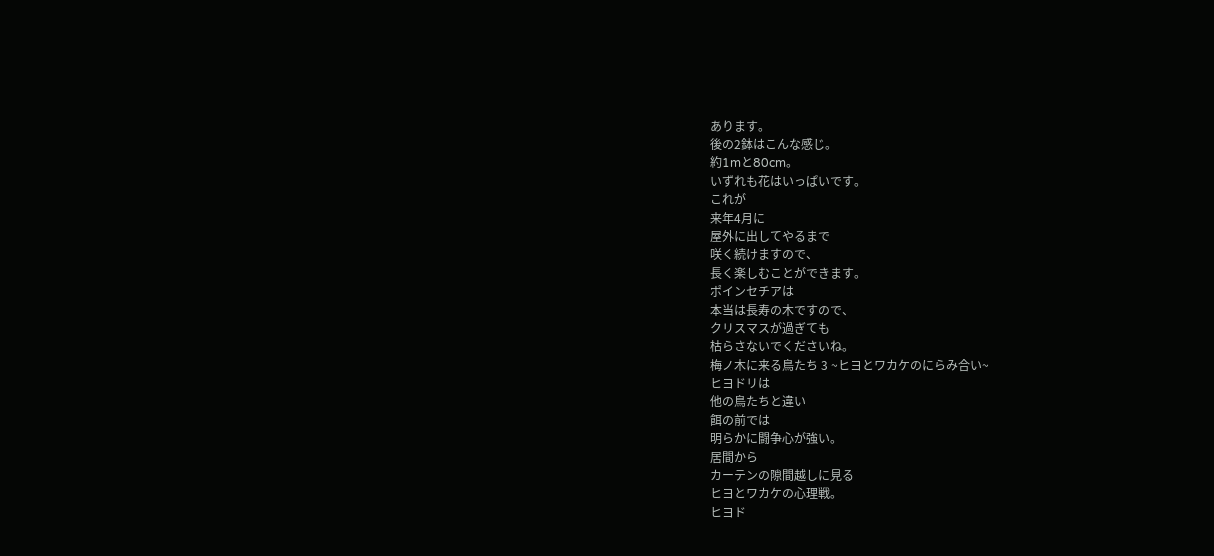あります。
後の2鉢はこんな感じ。
約1mと80cm。
いずれも花はいっぱいです。
これが
来年4月に
屋外に出してやるまで
咲く続けますので、
長く楽しむことができます。
ポインセチアは
本当は長寿の木ですので、
クリスマスが過ぎても
枯らさないでくださいね。
梅ノ木に来る鳥たち 3 ~ヒヨとワカケのにらみ合い~
ヒヨドリは
他の鳥たちと違い
餌の前では
明らかに闘争心が強い。
居間から
カーテンの隙間越しに見る
ヒヨとワカケの心理戦。
ヒヨド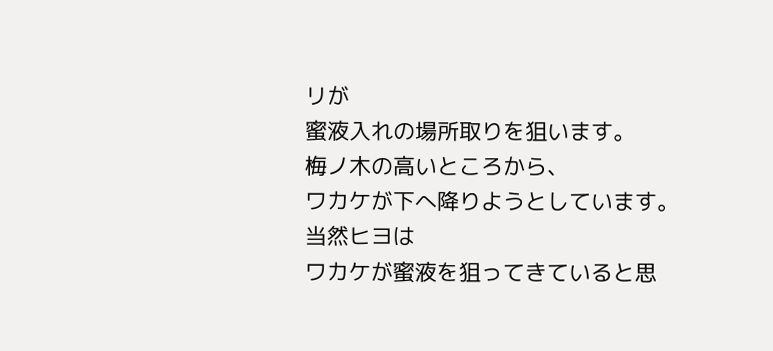リが
蜜液入れの場所取りを狙います。
梅ノ木の高いところから、
ワカケが下へ降りようとしています。
当然ヒヨは
ワカケが蜜液を狙ってきていると思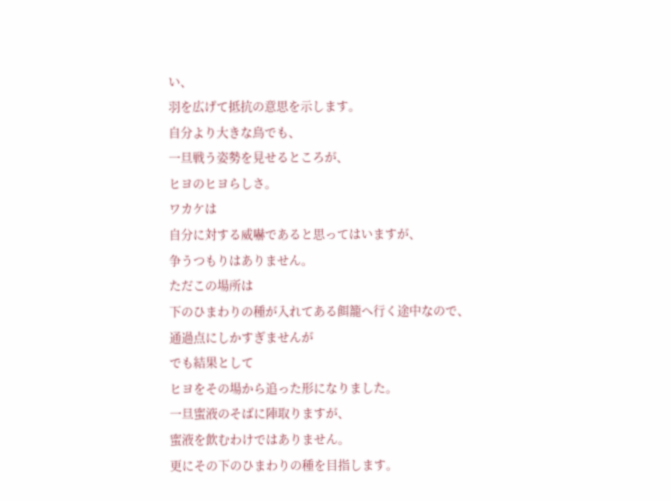い、
羽を広げて抵抗の意思を示します。
自分より大きな鳥でも、
一旦戦う姿勢を見せるところが、
ヒヨのヒヨらしさ。
ワカケは
自分に対する威嚇であると思ってはいますが、
争うつもりはありません。
ただこの場所は
下のひまわりの種が入れてある餌籠へ行く途中なので、
通過点にしかすぎませんが
でも結果として
ヒヨをその場から追った形になりました。
一旦蜜液のそばに陣取りますが、
蜜液を飲むわけではありません。
更にその下のひまわりの種を目指します。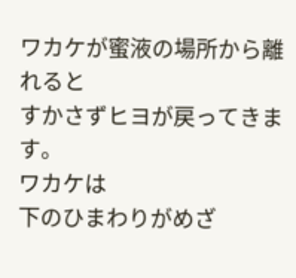ワカケが蜜液の場所から離れると
すかさずヒヨが戻ってきます。
ワカケは
下のひまわりがめざ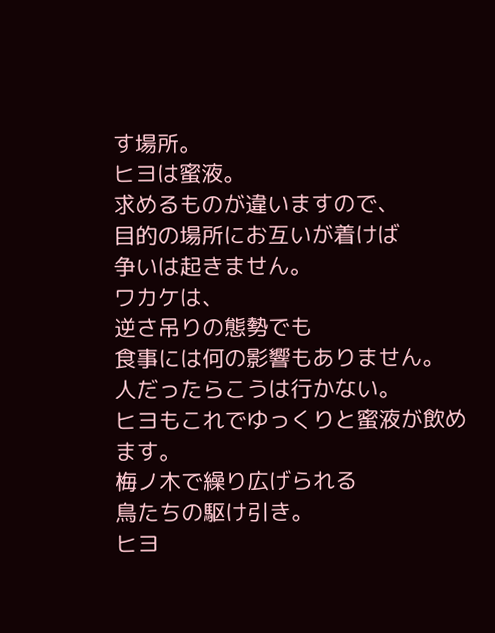す場所。
ヒヨは蜜液。
求めるものが違いますので、
目的の場所にお互いが着けば
争いは起きません。
ワカケは、
逆さ吊りの態勢でも
食事には何の影響もありません。
人だったらこうは行かない。
ヒヨもこれでゆっくりと蜜液が飲めます。
梅ノ木で繰り広げられる
鳥たちの駆け引き。
ヒヨ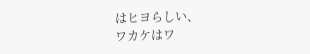はヒヨらしい、
ワカケはワ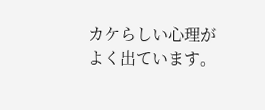カケらしい心理が
よく出ています。